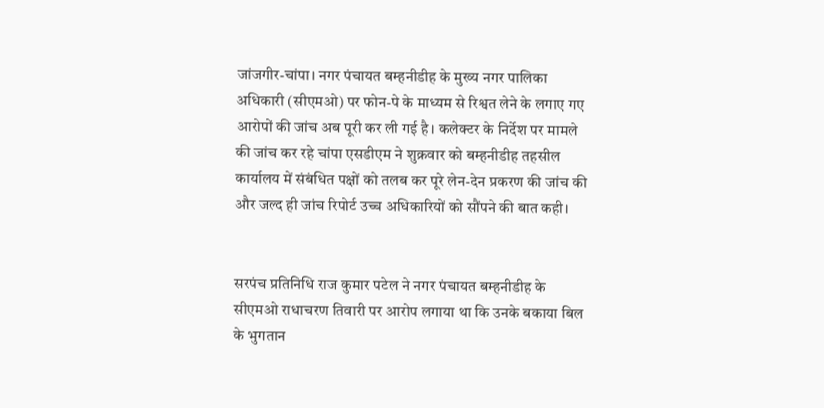जांजगीर-चांपा। नगर पंचायत बम्हनीडीह के मुख्य नगर पालिका अधिकारी (सीएमओ) पर फोन-पे के माध्यम से रिश्वत लेने के लगाए गए आरोपों की जांच अब पूरी कर ली गई है। कलेक्टर के निर्देश पर मामले की जांच कर रहे चांपा एसडीएम ने शुक्रवार को बम्हनीडीह तहसील कार्यालय में संबंधित पक्षों को तलब कर पूरे लेन-देन प्रकरण की जांच की और जल्द ही जांच रिपोर्ट उच्च अधिकारियों को सौंपने की बात कही।


सरपंच प्रतिनिधि राज कुमार पटेल ने नगर पंचायत बम्हनीडीह के सीएमओ राधाचरण तिवारी पर आरोप लगाया था कि उनके बकाया बिल के भुगतान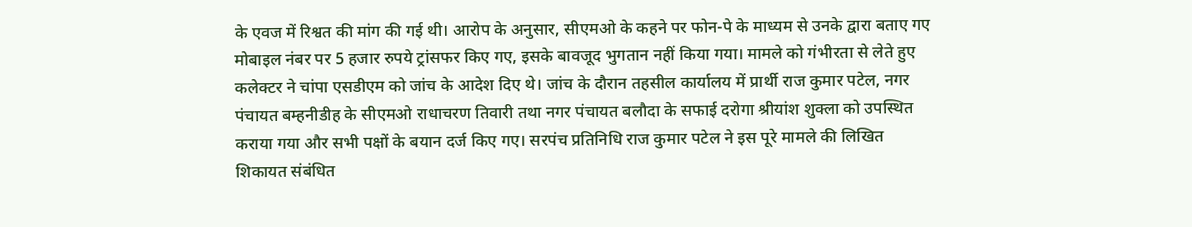के एवज में रिश्वत की मांग की गई थी। आरोप के अनुसार, सीएमओ के कहने पर फोन-पे के माध्यम से उनके द्वारा बताए गए मोबाइल नंबर पर 5 हजार रुपये ट्रांसफर किए गए, इसके बावजूद भुगतान नहीं किया गया। मामले को गंभीरता से लेते हुए कलेक्टर ने चांपा एसडीएम को जांच के आदेश दिए थे। जांच के दौरान तहसील कार्यालय में प्रार्थी राज कुमार पटेल, नगर पंचायत बम्हनीडीह के सीएमओ राधाचरण तिवारी तथा नगर पंचायत बलौदा के सफाई दरोगा श्रीयांश शुक्ला को उपस्थित कराया गया और सभी पक्षों के बयान दर्ज किए गए। सरपंच प्रतिनिधि राज कुमार पटेल ने इस पूरे मामले की लिखित शिकायत संबंधित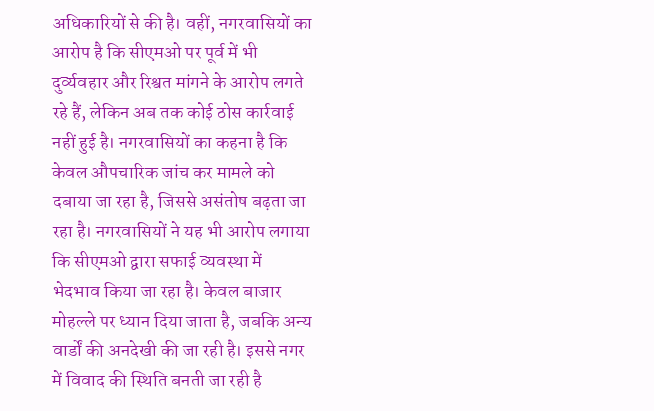अधिकारियों से की है। वहीं, नगरवासियों का आरोप है कि सीएमओ पर पूर्व में भी दुर्व्यवहार और रिश्वत मांगने के आरोप लगते रहे हैं, लेकिन अब तक कोई ठोस कार्रवाई नहीं हुई है। नगरवासियों का कहना है कि केवल औपचारिक जांच कर मामले को दबाया जा रहा है, जिससे असंतोष बढ़ता जा रहा है। नगरवासियों ने यह भी आरोप लगाया कि सीएमओ द्वारा सफाई व्यवस्था में भेदभाव किया जा रहा है। केवल बाजार मोहल्ले पर ध्यान दिया जाता है, जबकि अन्य वार्डों की अनदेखी की जा रही है। इससे नगर में विवाद की स्थिति बनती जा रही है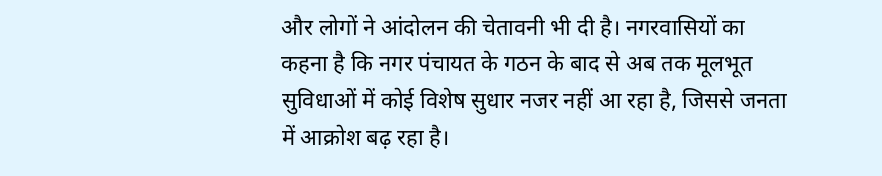और लोगों ने आंदोलन की चेतावनी भी दी है। नगरवासियों का कहना है कि नगर पंचायत के गठन के बाद से अब तक मूलभूत सुविधाओं में कोई विशेष सुधार नजर नहीं आ रहा है, जिससे जनता में आक्रोश बढ़ रहा है।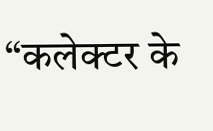“कलेक्टर के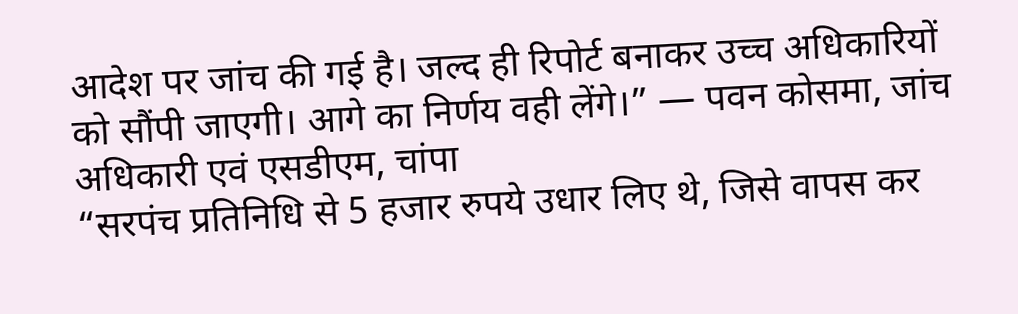आदेश पर जांच की गई है। जल्द ही रिपोर्ट बनाकर उच्च अधिकारियों को सौंपी जाएगी। आगे का निर्णय वही लेंगे।” — पवन कोसमा, जांच अधिकारी एवं एसडीएम, चांपा
“सरपंच प्रतिनिधि से 5 हजार रुपये उधार लिए थे, जिसे वापस कर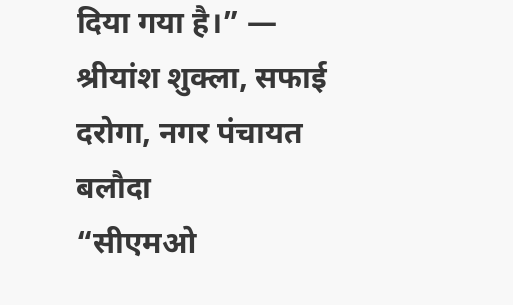दिया गया है।” — श्रीयांश शुक्ला, सफाई दरोगा, नगर पंचायत बलौदा
“सीएमओ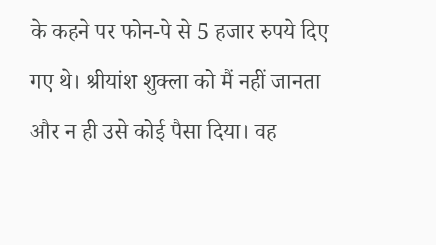के कहने पर फोन-पे से 5 हजार रुपये दिए गए थे। श्रीयांश शुक्ला को मैं नहीं जानता और न ही उसे कोई पैसा दिया। वह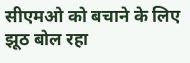सीएमओ को बचाने के लिए झूठ बोल रहा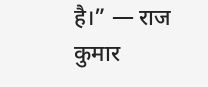है।” — राज कुमार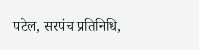पटेल, सरपंच प्रतिनिधि,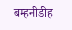बम्हनीडीह